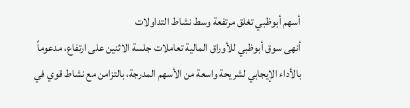أسهم أبوظبي تغلق مرتفعة وسط نشاط التداولات
أنهى سوق أبوظبي للأوراق المالية تعاملات جلسة الاثنين على ارتفاع، مدعوماً بالأداء الإيجابي لشريحة واسعة من الأسهم المدرجة، بالتزامن مع نشاط قوي في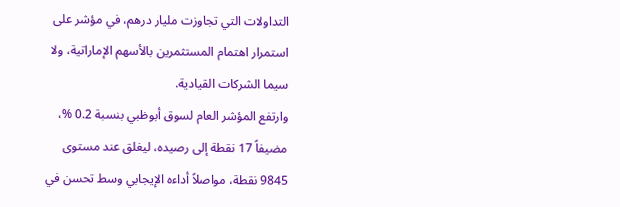التداولات التي تجاوزت مليار درهم، في مؤشر على استمرار اهتمام المستثمرين بالأسهم الإماراتية، ولا سيما الشركات القيادية.
وارتفع المؤشر العام لسوق أبوظبي بنسبة 0.2 %، مضيفاً 17 نقطة إلى رصيده، ليغلق عند مستوى 9845 نقطة، مواصلاً أداءه الإيجابي وسط تحسن في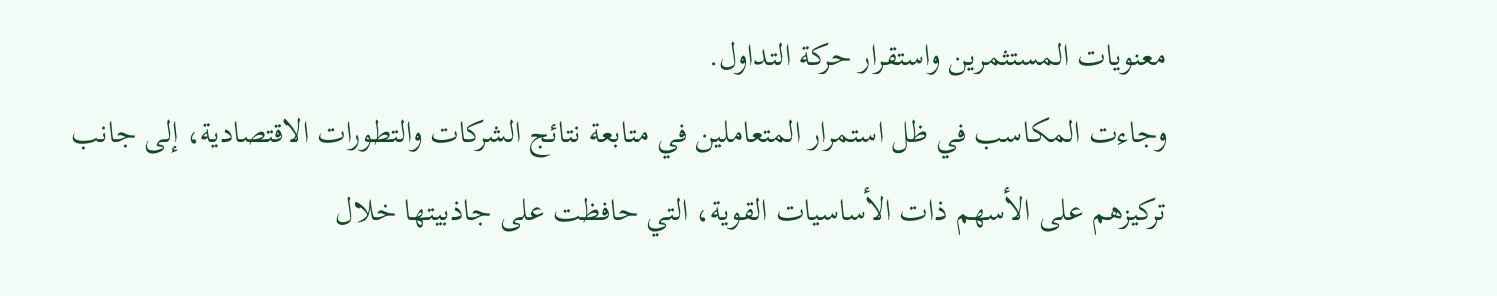معنويات المستثمرين واستقرار حركة التداول.
وجاءت المكاسب في ظل استمرار المتعاملين في متابعة نتائج الشركات والتطورات الاقتصادية، إلى جانب تركيزهم على الأسهم ذات الأساسيات القوية، التي حافظت على جاذبيتها خلال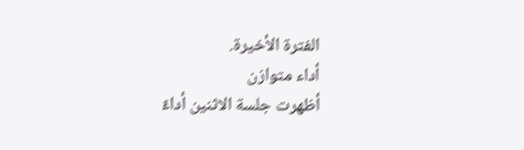الفترة الأخيرة.
أداء متوازن
أظهرت جلسة الاثنين أداءً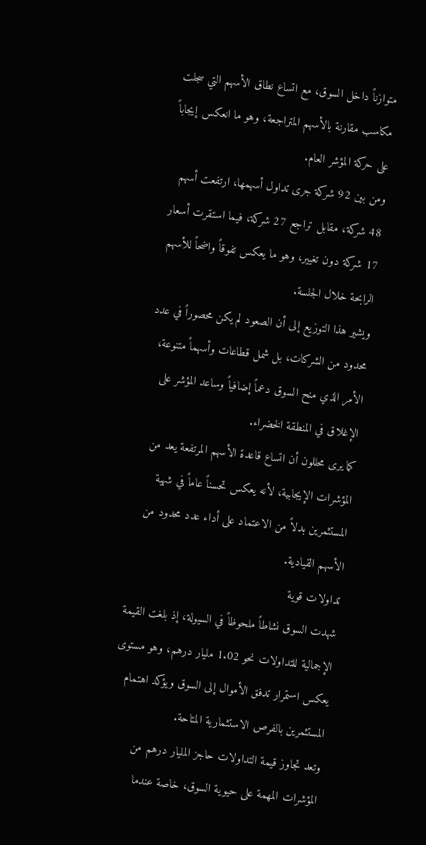متوازناً داخل السوق، مع اتساع نطاق الأسهم التي سجلت مكاسب مقارنة بالأسهم المتراجعة، وهو ما انعكس إيجاباً على حركة المؤشر العام.
ومن بين 92 شركة جرى تداول أسهمها، ارتفعت أسهم 48 شركة، مقابل تراجع 27 شركة، فيما استقرت أسعار 17 شركة دون تغيير، وهو ما يعكس تفوقاً واضحاً للأسهم الرابحة خلال الجلسة.
ويشير هذا التوزيع إلى أن الصعود لم يكن محصوراً في عدد محدود من الشركات، بل شمل قطاعات وأسهماً متنوعة، الأمر الذي منح السوق دعماً إضافياً وساعد المؤشر على الإغلاق في المنطقة الخضراء.
كما يرى محللون أن اتساع قاعدة الأسهم المرتفعة يعد من المؤشرات الإيجابية، لأنه يعكس تحسناً عاماً في شهية المستثمرين بدلاً من الاعتماد على أداء عدد محدود من الأسهم القيادية.
تداولات قوية
شهدت السوق نشاطاً ملحوظاً في السيولة، إذ بلغت القيمة الإجمالية للتداولات نحو 1.02 مليار درهم، وهو مستوى يعكس استمرار تدفق الأموال إلى السوق ويؤكد اهتمام المستثمرين بالفرص الاستثمارية المتاحة.
وتعد تجاوز قيمة التداولات حاجز المليار درهم من المؤشرات المهمة على حيوية السوق، خاصة عندما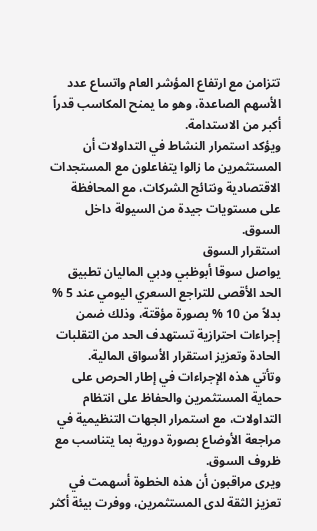تتزامن مع ارتفاع المؤشر العام واتساع عدد الأسهم الصاعدة، وهو ما يمنح المكاسب قدراً أكبر من الاستدامة.
ويؤكد استمرار النشاط في التداولات أن المستثمرين ما زالوا يتفاعلون مع المستجدات الاقتصادية ونتائج الشركات، مع المحافظة على مستويات جيدة من السيولة داخل السوق.
استقرار السوق
يواصل سوقا أبوظبي ودبي الماليان تطبيق الحد الأقصى للتراجع السعري اليومي عند 5 % بدلاً من 10 % بصورة مؤقتة، وذلك ضمن إجراءات احترازية تستهدف الحد من التقلبات الحادة وتعزيز استقرار الأسواق المالية.
وتأتي هذه الإجراءات في إطار الحرص على حماية المستثمرين والحفاظ على انتظام التداولات، مع استمرار الجهات التنظيمية في مراجعة الأوضاع بصورة دورية بما يتناسب مع ظروف السوق.
ويرى مراقبون أن هذه الخطوة أسهمت في تعزيز الثقة لدى المستثمرين، ووفرت بيئة أكثر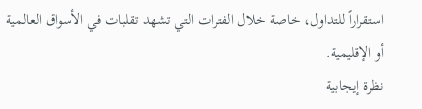استقراراً للتداول، خاصة خلال الفترات التي تشهد تقلبات في الأسواق العالمية أو الإقليمية.
نظرة إيجابية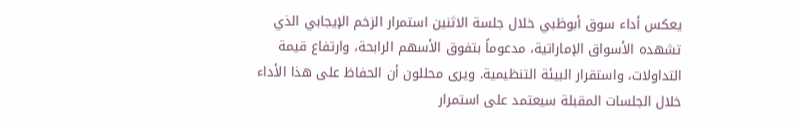يعكس أداء سوق أبوظبي خلال جلسة الاثنين استمرار الزخم الإيجابي الذي تشهده الأسواق الإماراتية، مدعوماً بتفوق الأسهم الرابحة، وارتفاع قيمة التداولات، واستقرار البيئة التنظيمية. ويرى محللون أن الحفاظ على هذا الأداء خلال الجلسات المقبلة سيعتمد على استمرار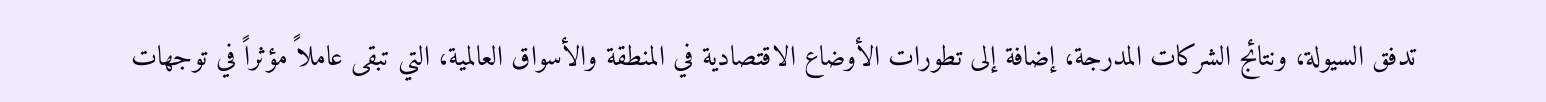تدفق السيولة، ونتائج الشركات المدرجة، إضافة إلى تطورات الأوضاع الاقتصادية في المنطقة والأسواق العالمية، التي تبقى عاملاً مؤثراً في توجهات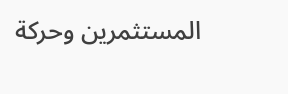المستثمرين وحركة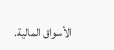الأسواق المالية.